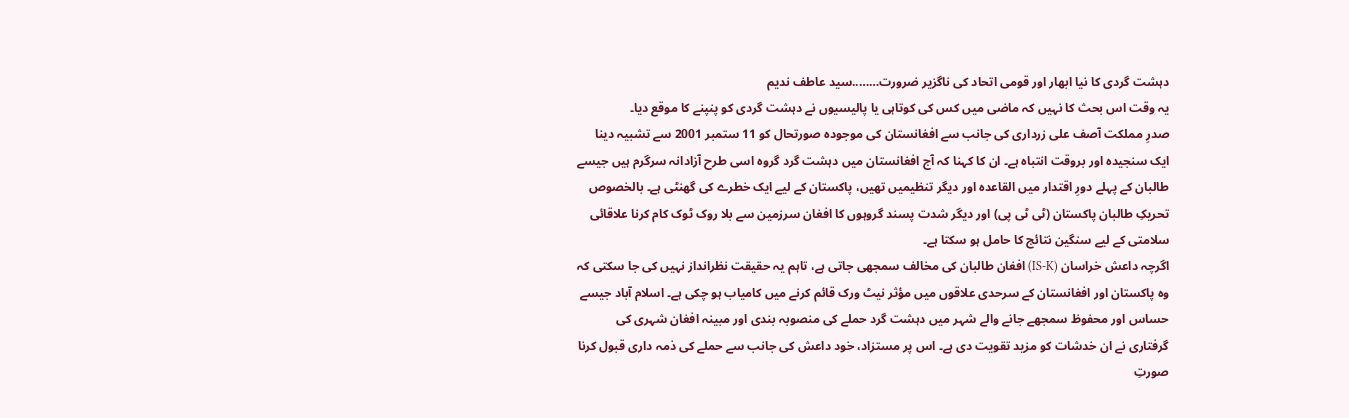دہشت گردی کا نیا ابھار اور قومی اتحاد کی ناگزیر ضرورت……..سید عاطف ندیم
یہ وقت اس بحث کا نہیں کہ ماضی میں کس کی کوتاہی یا پالیسیوں نے دہشت گردی کو پنپنے کا موقع دیا۔
صدرِ مملکت آصف علی زرداری کی جانب سے افغانستان کی موجودہ صورتحال کو 11 ستمبر 2001 سے تشبیہ دینا ایک سنجیدہ اور بروقت انتباہ ہے۔ ان کا کہنا کہ آج افغانستان میں دہشت گرد گروہ اسی طرح آزادانہ سرگرم ہیں جیسے طالبان کے پہلے دورِ اقتدار میں القاعدہ اور دیگر تنظیمیں تھیں، پاکستان کے لیے ایک خطرے کی گھنٹی ہے۔ بالخصوص تحریکِ طالبان پاکستان (ٹی ٹی پی) اور دیگر شدت پسند گروہوں کا افغان سرزمین سے بلا روک ٹوک کام کرنا علاقائی سلامتی کے لیے سنگین نتائج کا حامل ہو سکتا ہے۔
اگرچہ داعش خراسان (IS-K) افغان طالبان کی مخالف سمجھی جاتی ہے، تاہم یہ حقیقت نظرانداز نہیں کی جا سکتی کہ وہ پاکستان اور افغانستان کے سرحدی علاقوں میں مؤثر نیٹ ورک قائم کرنے میں کامیاب ہو چکی ہے۔ اسلام آباد جیسے حساس اور محفوظ سمجھے جانے والے شہر میں دہشت گرد حملے کی منصوبہ بندی اور مبینہ افغان شہری کی گرفتاری نے ان خدشات کو مزید تقویت دی ہے۔ اس پر مستزاد، خود داعش کی جانب سے حملے کی ذمہ داری قبول کرنا صورتِ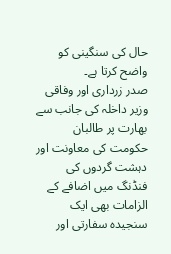حال کی سنگینی کو واضح کرتا ہے۔
صدر زرداری اور وفاقی وزیر داخلہ کی جانب سے بھارت پر طالبان حکومت کی معاونت اور دہشت گردوں کی فنڈنگ میں اضافے کے الزامات بھی ایک سنجیدہ سفارتی اور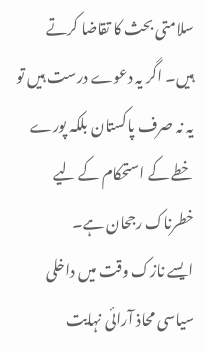سلامتی بحث کا تقاضا کرتے ہیں۔ اگر یہ دعوے درست ہیں تو یہ نہ صرف پاکستان بلکہ پورے خطے کے استحکام کے لیے خطرناک رجحان ہے۔
ایسے نازک وقت میں داخلی سیاسی محاذ آرائی نہایت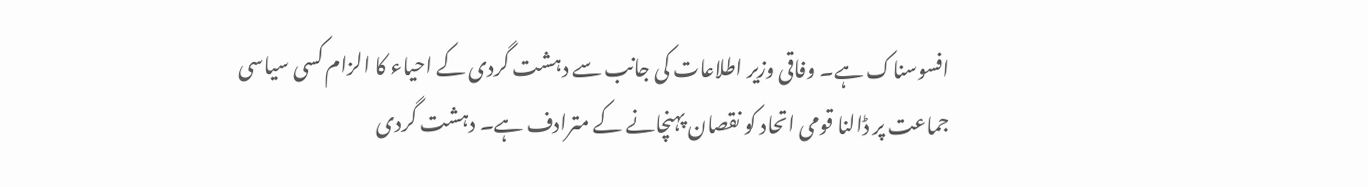افسوسناک ہے۔ وفاقی وزیر اطلاعات کی جانب سے دہشت گردی کے احیاء کا الزام کسی سیاسی جماعت پر ڈالنا قومی اتحاد کو نقصان پہنچانے کے مترادف ہے۔ دہشت گردی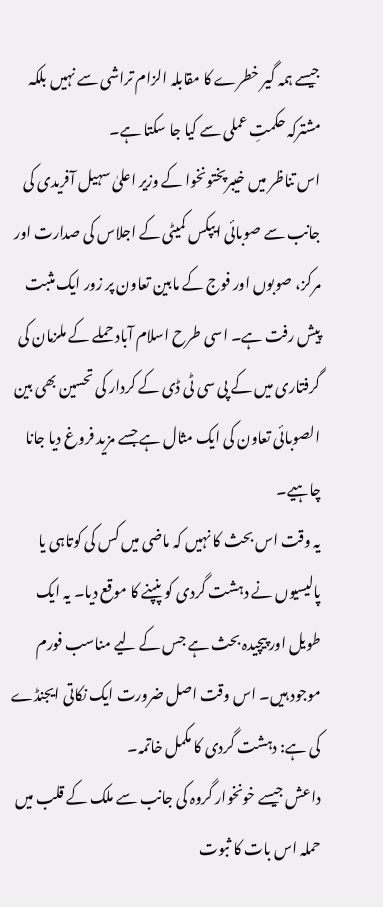جیسے ہمہ گیر خطرے کا مقابلہ الزام تراشی سے نہیں بلکہ مشترکہ حکمتِ عملی سے کیا جا سکتا ہے۔
اس تناظر میں خیبرپختونخوا کے وزیر اعلیٰ سہیل آفریدی کی جانب سے صوبائی ایپکس کمیٹی کے اجلاس کی صدارت اور مرکز، صوبوں اور فوج کے مابین تعاون پر زور ایک مثبت پیش رفت ہے۔ اسی طرح اسلام آباد حملے کے ملزمان کی گرفتاری میں کے پی سی ٹی ڈی کے کردار کی تحسین بھی بین الصوبائی تعاون کی ایک مثال ہے جسے مزید فروغ دیا جانا چاہیے۔
یہ وقت اس بحث کا نہیں کہ ماضی میں کس کی کوتاہی یا پالیسیوں نے دہشت گردی کو پنپنے کا موقع دیا۔ یہ ایک طویل اور پیچیدہ بحث ہے جس کے لیے مناسب فورم موجود ہیں۔ اس وقت اصل ضرورت ایک نکاتی ایجنڈے کی ہے: دہشت گردی کا مکمل خاتمہ۔
داعش جیسے خونخوار گروہ کی جانب سے ملک کے قلب میں حملہ اس بات کا ثبوت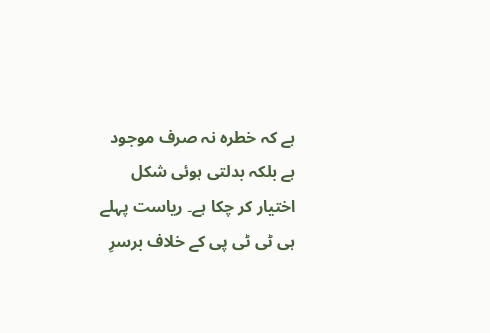ہے کہ خطرہ نہ صرف موجود ہے بلکہ بدلتی ہوئی شکل اختیار کر چکا ہے۔ ریاست پہلے ہی ٹی ٹی پی کے خلاف برسرِ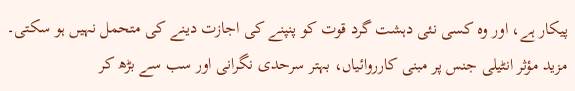پیکار ہے، اور وہ کسی نئی دہشت گرد قوت کو پنپنے کی اجازت دینے کی متحمل نہیں ہو سکتی۔ مزید مؤثر انٹیلی جنس پر مبنی کارروائیاں، بہتر سرحدی نگرانی اور سب سے بڑھ کر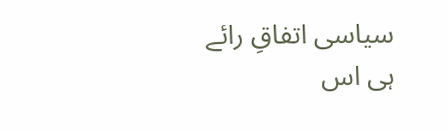سیاسی اتفاقِ رائے ہی اس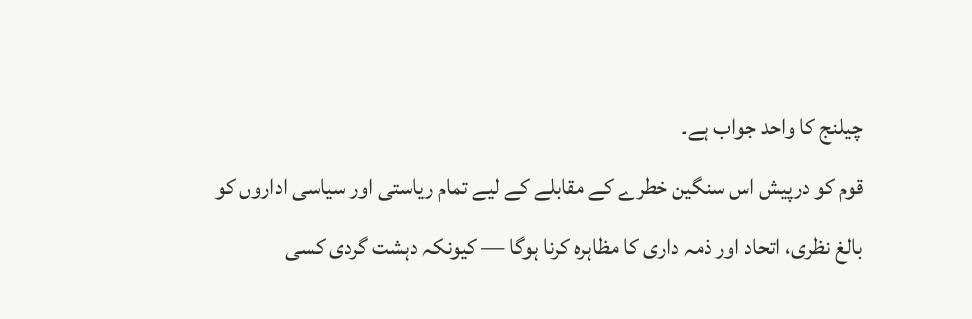چیلنج کا واحد جواب ہے۔
قوم کو درپیش اس سنگین خطرے کے مقابلے کے لیے تمام ریاستی اور سیاسی اداروں کو بالغ نظری، اتحاد اور ذمہ داری کا مظاہرہ کرنا ہوگا — کیونکہ دہشت گردی کسی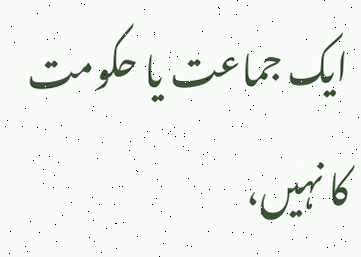ایک جماعت یا حکومت کا نہیں،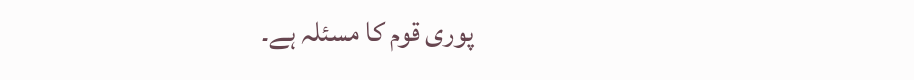پوری قوم کا مسئلہ ہے۔